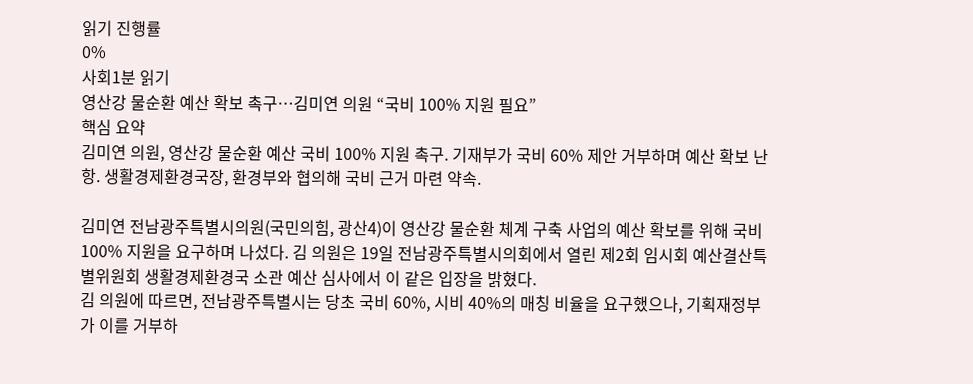읽기 진행률
0%
사회1분 읽기
영산강 물순환 예산 확보 촉구…김미연 의원 “국비 100% 지원 필요”
핵심 요약
김미연 의원, 영산강 물순환 예산 국비 100% 지원 촉구. 기재부가 국비 60% 제안 거부하며 예산 확보 난항. 생활경제환경국장, 환경부와 협의해 국비 근거 마련 약속.

김미연 전남광주특별시의원(국민의힘, 광산4)이 영산강 물순환 체계 구축 사업의 예산 확보를 위해 국비 100% 지원을 요구하며 나섰다. 김 의원은 19일 전남광주특별시의회에서 열린 제2회 임시회 예산결산특별위원회 생활경제환경국 소관 예산 심사에서 이 같은 입장을 밝혔다.
김 의원에 따르면, 전남광주특별시는 당초 국비 60%, 시비 40%의 매칭 비율을 요구했으나, 기획재정부가 이를 거부하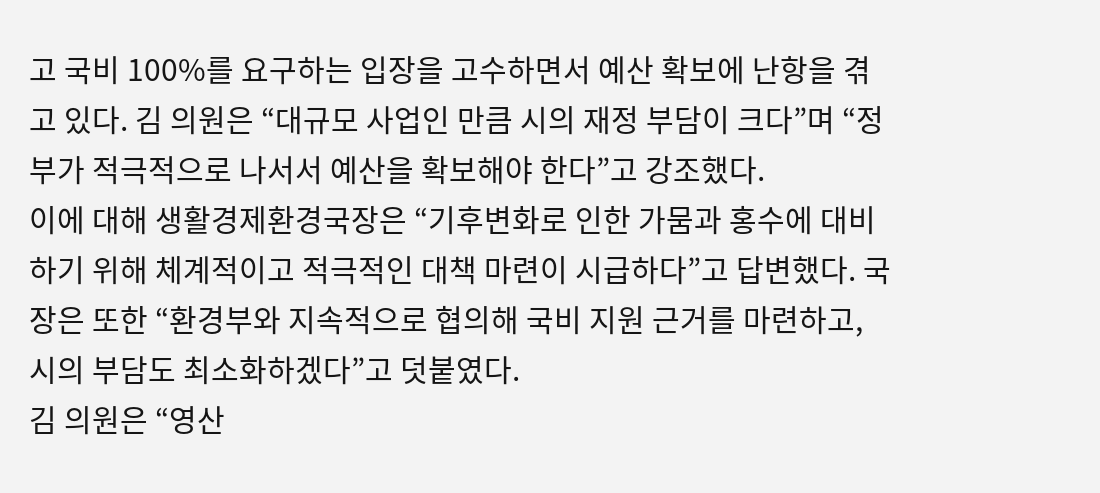고 국비 100%를 요구하는 입장을 고수하면서 예산 확보에 난항을 겪고 있다. 김 의원은 “대규모 사업인 만큼 시의 재정 부담이 크다”며 “정부가 적극적으로 나서서 예산을 확보해야 한다”고 강조했다.
이에 대해 생활경제환경국장은 “기후변화로 인한 가뭄과 홍수에 대비하기 위해 체계적이고 적극적인 대책 마련이 시급하다”고 답변했다. 국장은 또한 “환경부와 지속적으로 협의해 국비 지원 근거를 마련하고, 시의 부담도 최소화하겠다”고 덧붙였다.
김 의원은 “영산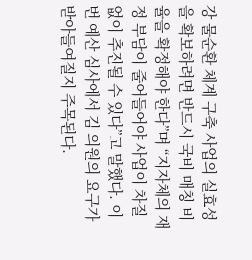강 물순환 체계 구축 사업의 실효성을 확보하려면 반드시 국비 매칭 비율을 확정해야 한다”며 “지자체의 재정 부담이 줄어들어야 사업이 차질 없이 추진될 수 있다”고 말했다. 이번 예산 심사에서 김 의원의 요구가 받아들여질지 주목된다.